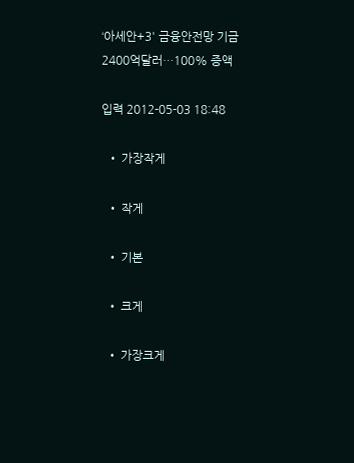‘아세안+3' 금융안전망 기금 2400억달러…100% 증액

입력 2012-05-03 18:48

  • 가장작게

  • 작게

  • 기본

  • 크게

  • 가장크게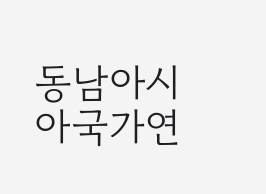동남아시아국가연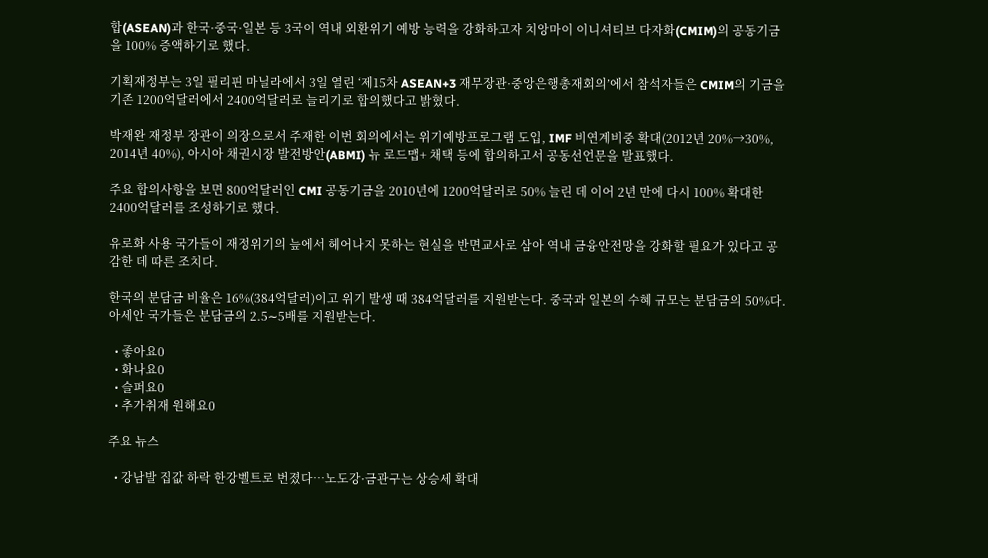합(ASEAN)과 한국·중국·일본 등 3국이 역내 외환위기 예방 능력을 강화하고자 치앙마이 이니셔티브 다자화(CMIM)의 공동기금을 100% 증액하기로 했다.

기획재정부는 3일 필리핀 마닐라에서 3일 열린 ‘제15차 ASEAN+3 재무장관·중앙은행총재회의’에서 참석자들은 CMIM의 기금을 기존 1200억달러에서 2400억달러로 늘리기로 합의했다고 밝혔다.

박재완 재정부 장관이 의장으로서 주재한 이번 회의에서는 위기예방프로그램 도입, IMF 비연계비중 확대(2012년 20%→30%, 2014년 40%), 아시아 채권시장 발전방안(ABMI) 뉴 로드맵+ 채택 등에 합의하고서 공동선언문을 발표했다.

주요 합의사항을 보면 800억달러인 CMI 공동기금을 2010년에 1200억달러로 50% 늘린 데 이어 2년 만에 다시 100% 확대한 2400억달러를 조성하기로 했다.

유로화 사용 국가들이 재정위기의 늪에서 헤어나지 못하는 현실을 반면교사로 삼아 역내 금융안전망을 강화할 필요가 있다고 공감한 데 따른 조치다.

한국의 분담금 비율은 16%(384억달러)이고 위기 발생 때 384억달러를 지원받는다. 중국과 일본의 수혜 규모는 분담금의 50%다. 아세안 국가들은 분담금의 2.5∼5배를 지원받는다.

  • 좋아요0
  • 화나요0
  • 슬퍼요0
  • 추가취재 원해요0

주요 뉴스

  • 강남발 집값 하락 한강벨트로 번졌다⋯노도강·금관구는 상승세 확대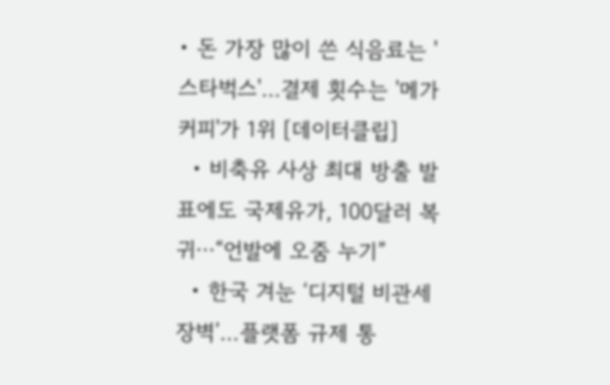• 돈 가장 많이 쓴 식음료는 '스타벅스'…결제 횟수는 '메가커피'가 1위 [데이터클립]
  • 비축유 사상 최대 방출 발표에도 국제유가, 100달러 복귀⋯“언발에 오줌 누기”
  • 한국 겨눈 ‘디지털 비관세 장벽’…플랫폼 규제 통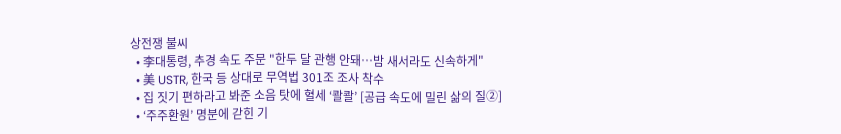상전쟁 불씨
  • 李대통령, 추경 속도 주문 "한두 달 관행 안돼…밤 새서라도 신속하게"
  • 美 USTR, 한국 등 상대로 무역법 301조 조사 착수
  • 집 짓기 편하라고 봐준 소음 탓에 혈세 ‘콸콸’ [공급 속도에 밀린 삶의 질②]
  • ‘주주환원’ 명분에 갇힌 기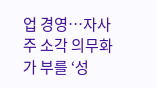업 경영…자사주 소각 의무화가 부를 ‘성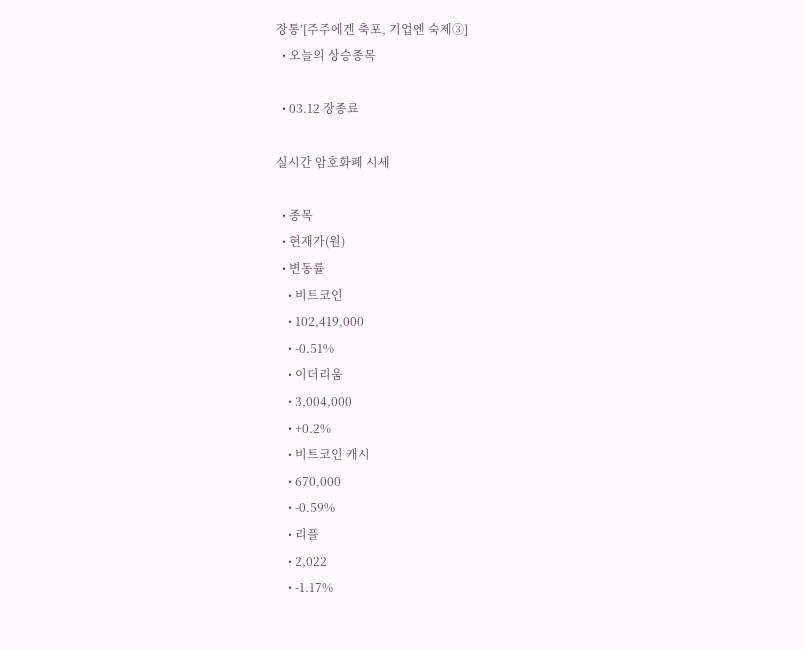장통’[주주에겐 축포, 기업엔 숙제③]
  • 오늘의 상승종목

  • 03.12 장종료

실시간 암호화폐 시세

  • 종목
  • 현재가(원)
  • 변동률
    • 비트코인
    • 102,419,000
    • -0.51%
    • 이더리움
    • 3,004,000
    • +0.2%
    • 비트코인 캐시
    • 670,000
    • -0.59%
    • 리플
    • 2,022
    • -1.17%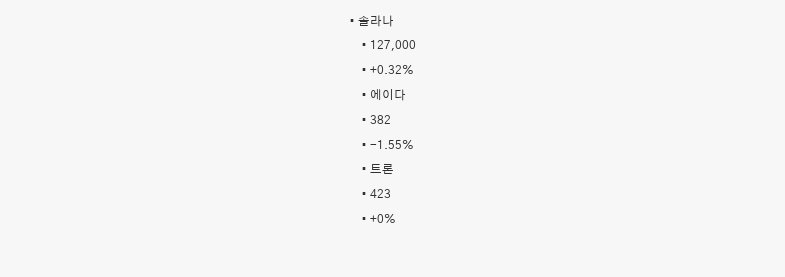• 솔라나
    • 127,000
    • +0.32%
    • 에이다
    • 382
    • -1.55%
    • 트론
    • 423
    • +0%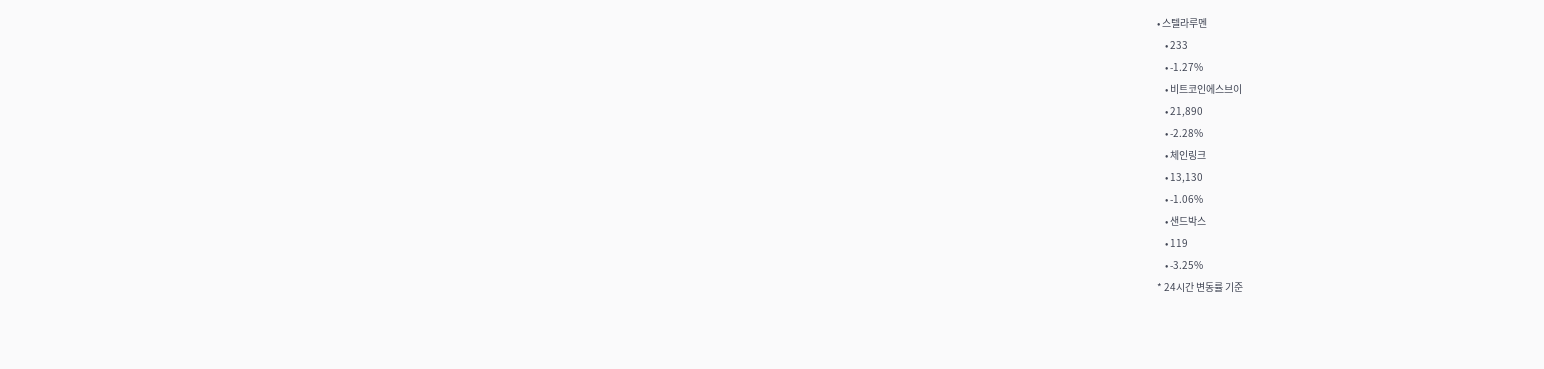• 스텔라루멘
    • 233
    • -1.27%
    • 비트코인에스브이
    • 21,890
    • -2.28%
    • 체인링크
    • 13,130
    • -1.06%
    • 샌드박스
    • 119
    • -3.25%
* 24시간 변동률 기준